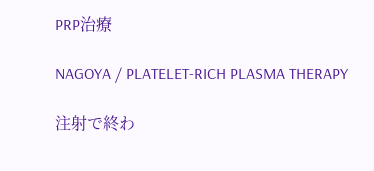PRP治療

NAGOYA / PLATELET-RICH PLASMA THERAPY

注射で終わ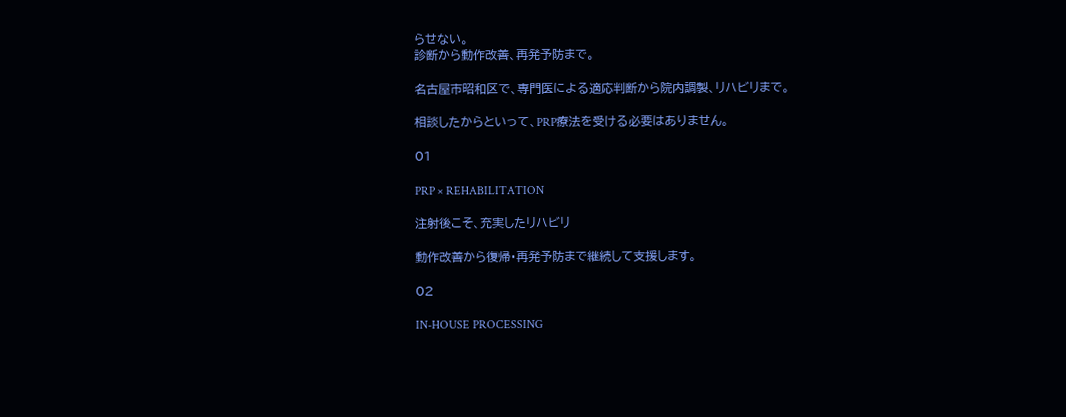らせない。
診断から動作改善、再発予防まで。

名古屋市昭和区で、専門医による適応判断から院内調製、リハビリまで。

相談したからといって、PRP療法を受ける必要はありません。

01

PRP × REHABILITATION

注射後こそ、充実したリハビリ

動作改善から復帰・再発予防まで継続して支援します。

02

IN-HOUSE PROCESSING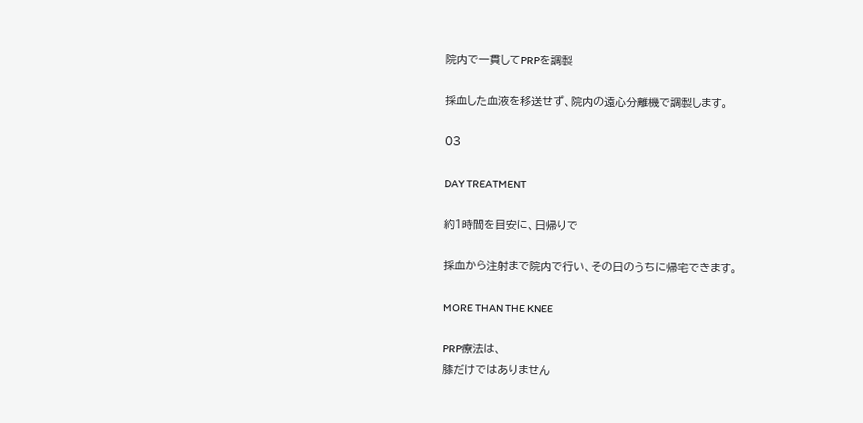院内で一貫してPRPを調製

採血した血液を移送せず、院内の遠心分離機で調製します。

03

DAY TREATMENT

約1時間を目安に、日帰りで

採血から注射まで院内で行い、その日のうちに帰宅できます。

MORE THAN THE KNEE

PRP療法は、
膝だけではありません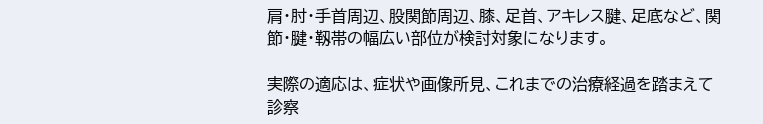肩・肘・手首周辺、股関節周辺、膝、足首、アキレス腱、足底など、関節・腱・靱帯の幅広い部位が検討対象になります。

実際の適応は、症状や画像所見、これまでの治療経過を踏まえて診察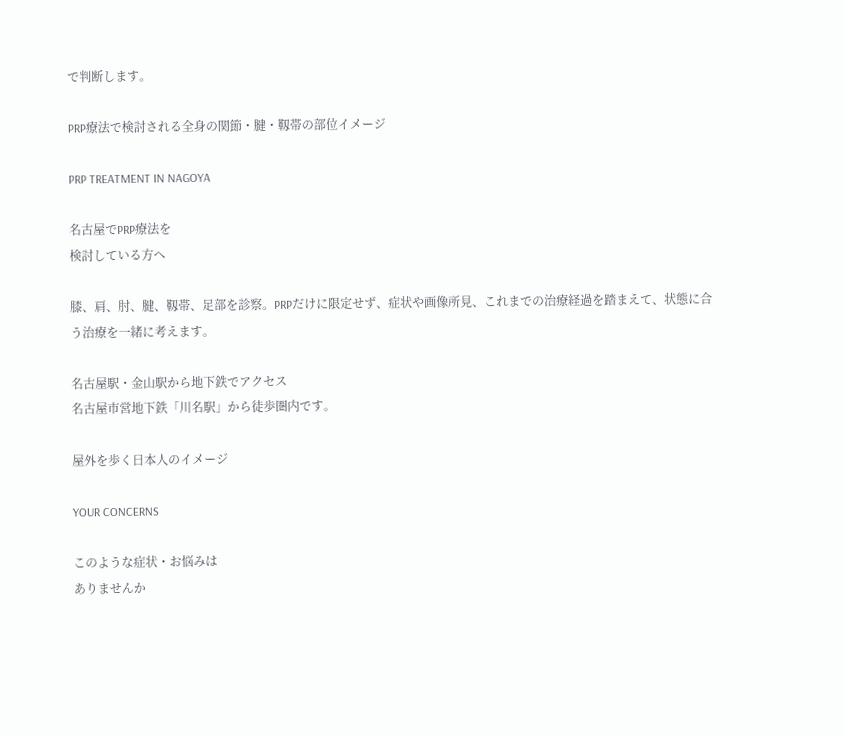で判断します。

PRP療法で検討される全身の関節・腱・靱帯の部位イメージ

PRP TREATMENT IN NAGOYA

名古屋でPRP療法を
検討している方へ

膝、肩、肘、腱、靱帯、足部を診察。PRPだけに限定せず、症状や画像所見、これまでの治療経過を踏まえて、状態に合う治療を一緒に考えます。

名古屋駅・金山駅から地下鉄でアクセス
名古屋市営地下鉄「川名駅」から徒歩圏内です。

屋外を歩く日本人のイメージ

YOUR CONCERNS

このような症状・お悩みは
ありませんか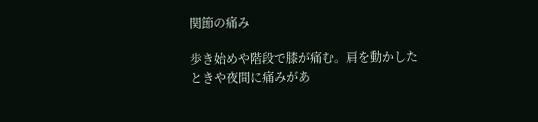関節の痛み

歩き始めや階段で膝が痛む。肩を動かしたときや夜間に痛みがあ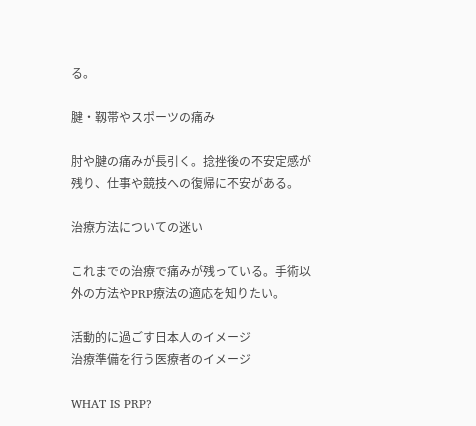る。

腱・靱帯やスポーツの痛み

肘や腱の痛みが長引く。捻挫後の不安定感が残り、仕事や競技への復帰に不安がある。

治療方法についての迷い

これまでの治療で痛みが残っている。手術以外の方法やPRP療法の適応を知りたい。

活動的に過ごす日本人のイメージ
治療準備を行う医療者のイメージ

WHAT IS PRP?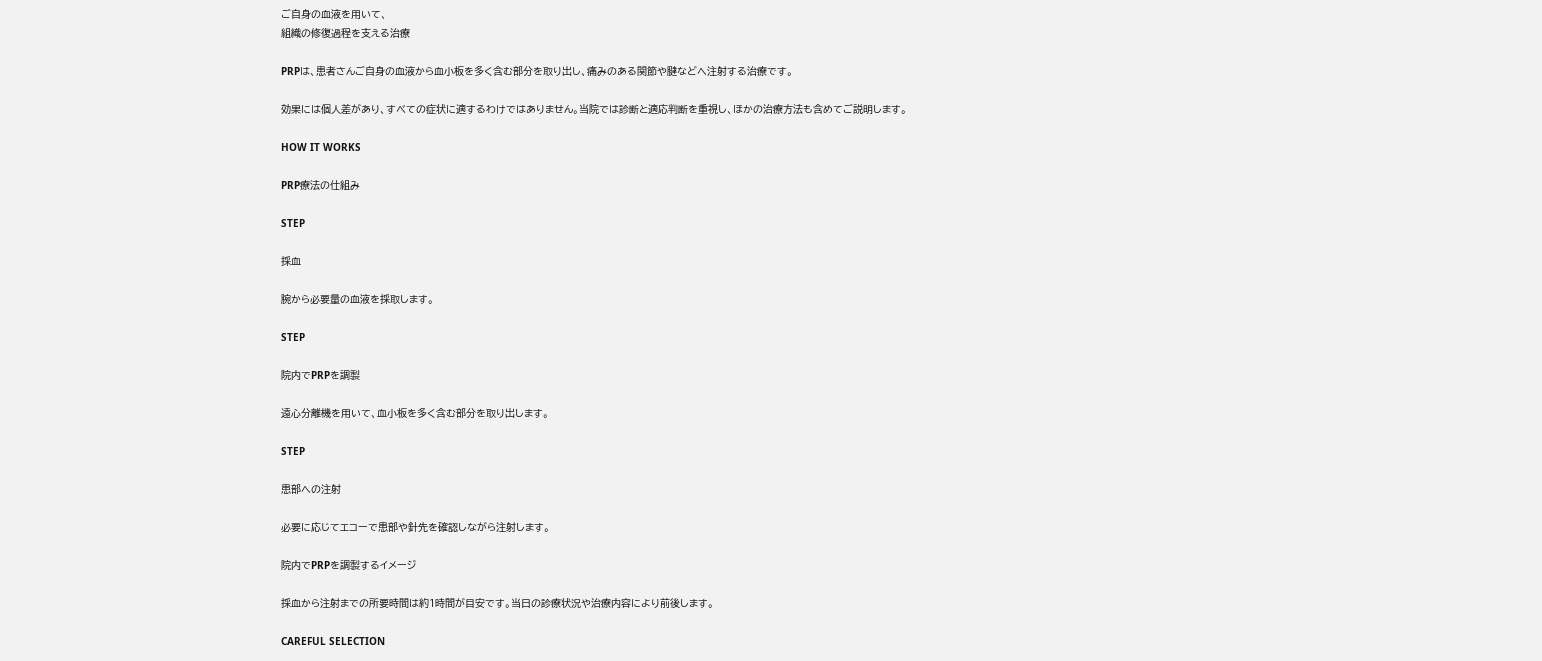ご自身の血液を用いて、
組織の修復過程を支える治療

PRPは、患者さんご自身の血液から血小板を多く含む部分を取り出し、痛みのある関節や腱などへ注射する治療です。

効果には個人差があり、すべての症状に適するわけではありません。当院では診断と適応判断を重視し、ほかの治療方法も含めてご説明します。

HOW IT WORKS

PRP療法の仕組み

STEP

採血

腕から必要量の血液を採取します。

STEP

院内でPRPを調製

遠心分離機を用いて、血小板を多く含む部分を取り出します。

STEP

患部への注射

必要に応じてエコーで患部や針先を確認しながら注射します。

院内でPRPを調製するイメージ

採血から注射までの所要時間は約1時間が目安です。当日の診療状況や治療内容により前後します。

CAREFUL SELECTION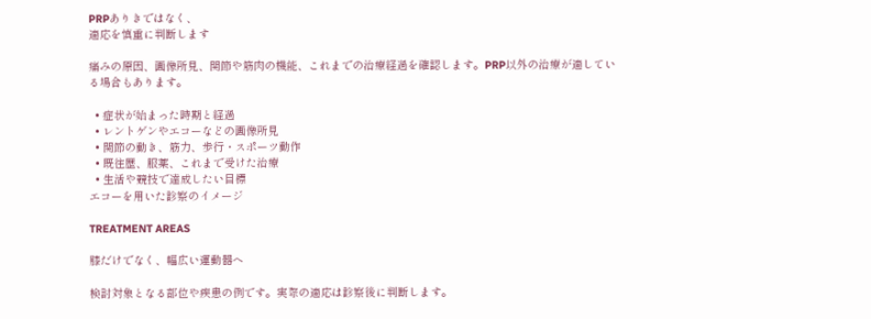PRPありきではなく、
適応を慎重に判断します

痛みの原因、画像所見、関節や筋肉の機能、これまでの治療経過を確認します。PRP以外の治療が適している場合もあります。

  • 症状が始まった時期と経過
  • レントゲンやエコーなどの画像所見
  • 関節の動き、筋力、歩行・スポーツ動作
  • 既往歴、服薬、これまで受けた治療
  • 生活や競技で達成したい目標
エコーを用いた診察のイメージ

TREATMENT AREAS

膝だけでなく、幅広い運動器へ

検討対象となる部位や疾患の例です。実際の適応は診察後に判断します。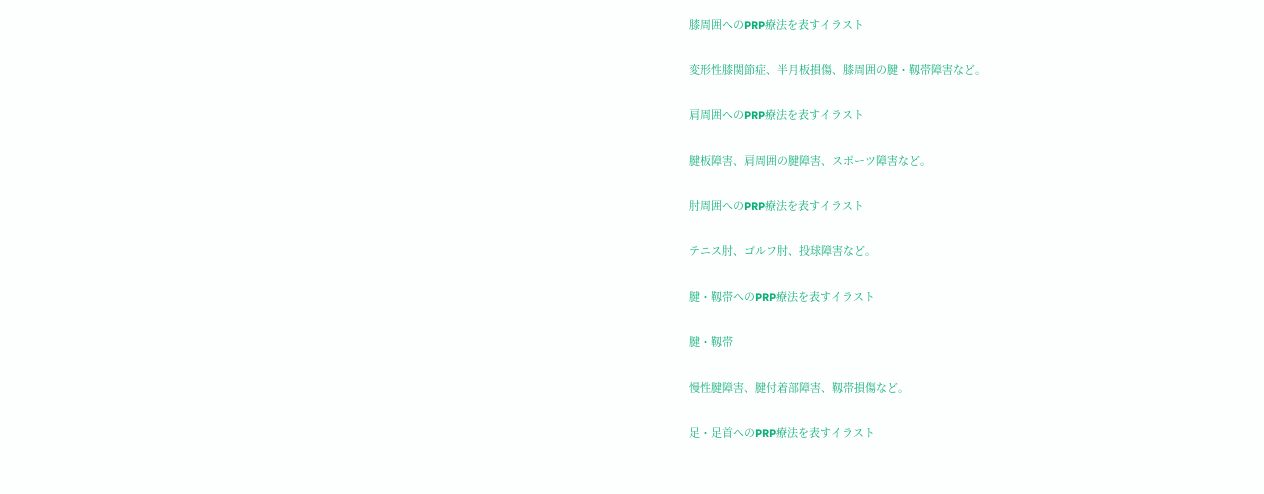膝周囲へのPRP療法を表すイラスト

変形性膝関節症、半月板損傷、膝周囲の腱・靱帯障害など。

肩周囲へのPRP療法を表すイラスト

腱板障害、肩周囲の腱障害、スポーツ障害など。

肘周囲へのPRP療法を表すイラスト

テニス肘、ゴルフ肘、投球障害など。

腱・靱帯へのPRP療法を表すイラスト

腱・靱帯

慢性腱障害、腱付着部障害、靱帯損傷など。

足・足首へのPRP療法を表すイラスト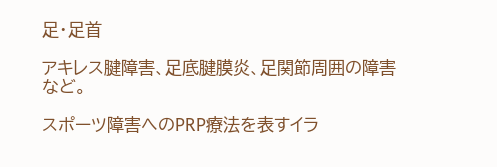足・足首

アキレス腱障害、足底腱膜炎、足関節周囲の障害など。

スポーツ障害へのPRP療法を表すイラ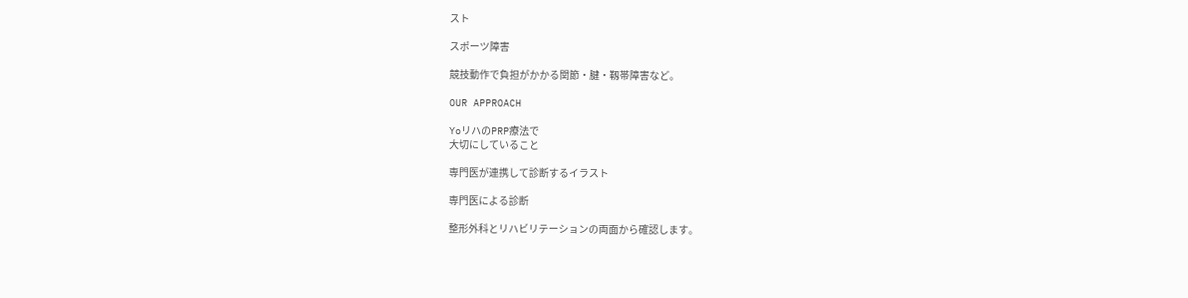スト

スポーツ障害

競技動作で負担がかかる関節・腱・靱帯障害など。

OUR APPROACH

YoリハのPRP療法で
大切にしていること

専門医が連携して診断するイラスト

専門医による診断

整形外科とリハビリテーションの両面から確認します。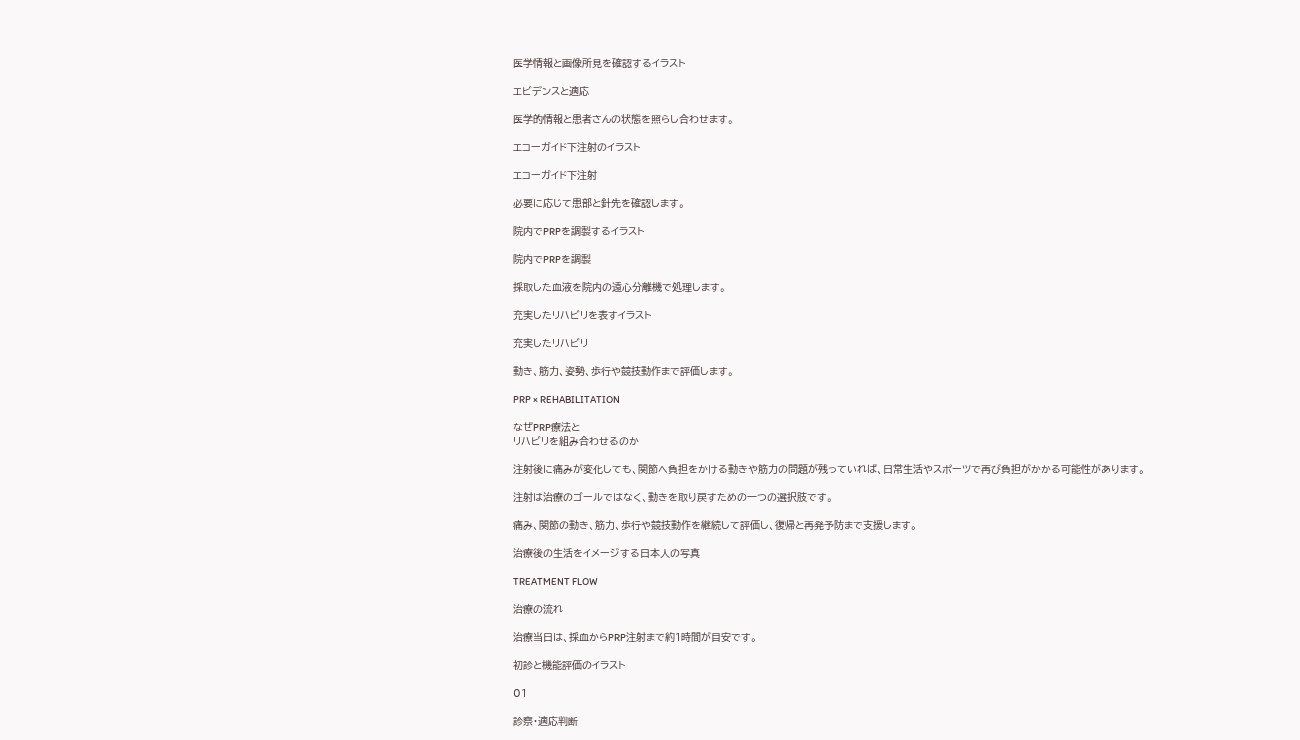医学情報と画像所見を確認するイラスト

エビデンスと適応

医学的情報と患者さんの状態を照らし合わせます。

エコーガイド下注射のイラスト

エコーガイド下注射

必要に応じて患部と針先を確認します。

院内でPRPを調製するイラスト

院内でPRPを調製

採取した血液を院内の遠心分離機で処理します。

充実したリハビリを表すイラスト

充実したリハビリ

動き、筋力、姿勢、歩行や競技動作まで評価します。

PRP × REHABILITATION

なぜPRP療法と
リハビリを組み合わせるのか

注射後に痛みが変化しても、関節へ負担をかける動きや筋力の問題が残っていれば、日常生活やスポーツで再び負担がかかる可能性があります。

注射は治療のゴールではなく、動きを取り戻すための一つの選択肢です。

痛み、関節の動き、筋力、歩行や競技動作を継続して評価し、復帰と再発予防まで支援します。

治療後の生活をイメージする日本人の写真

TREATMENT FLOW

治療の流れ

治療当日は、採血からPRP注射まで約1時間が目安です。

初診と機能評価のイラスト

01

診察・適応判断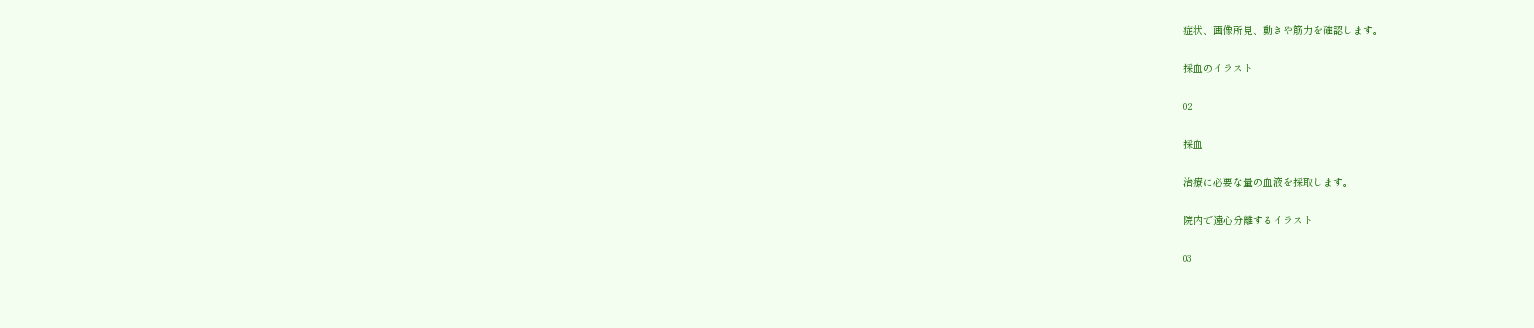症状、画像所見、動きや筋力を確認します。

採血のイラスト

02

採血

治療に必要な量の血液を採取します。

院内で遠心分離するイラスト

03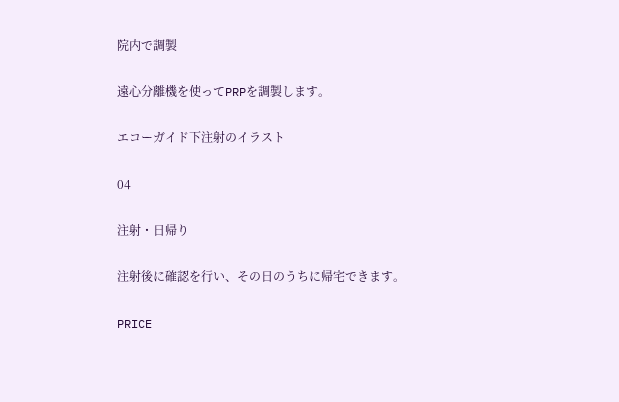院内で調製

遠心分離機を使ってPRPを調製します。

エコーガイド下注射のイラスト

04

注射・日帰り

注射後に確認を行い、その日のうちに帰宅できます。

PRICE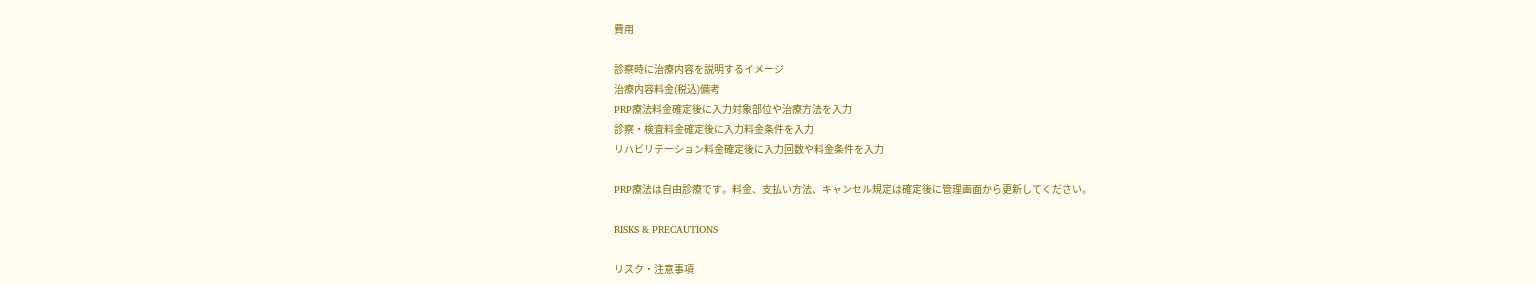費用

診察時に治療内容を説明するイメージ
治療内容料金(税込)備考
PRP療法料金確定後に入力対象部位や治療方法を入力
診察・検査料金確定後に入力料金条件を入力
リハビリテーション料金確定後に入力回数や料金条件を入力

PRP療法は自由診療です。料金、支払い方法、キャンセル規定は確定後に管理画面から更新してください。

RISKS & PRECAUTIONS

リスク・注意事項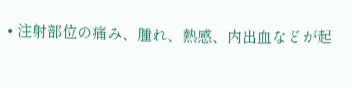• 注射部位の痛み、腫れ、熱感、内出血などが起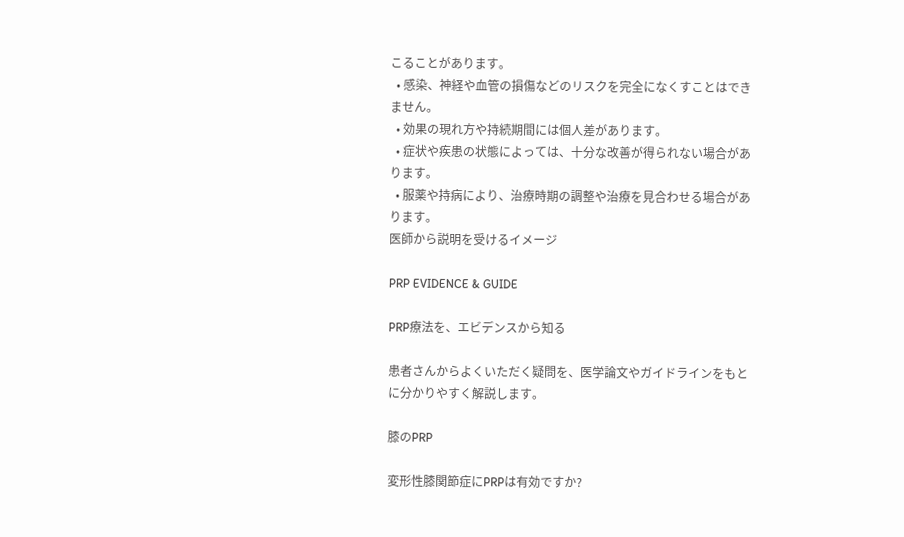こることがあります。
  • 感染、神経や血管の損傷などのリスクを完全になくすことはできません。
  • 効果の現れ方や持続期間には個人差があります。
  • 症状や疾患の状態によっては、十分な改善が得られない場合があります。
  • 服薬や持病により、治療時期の調整や治療を見合わせる場合があります。
医師から説明を受けるイメージ

PRP EVIDENCE & GUIDE

PRP療法を、エビデンスから知る

患者さんからよくいただく疑問を、医学論文やガイドラインをもとに分かりやすく解説します。

膝のPRP

変形性膝関節症にPRPは有効ですか?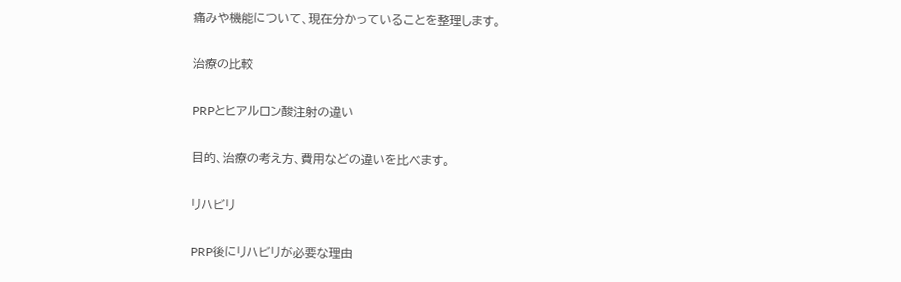痛みや機能について、現在分かっていることを整理します。

治療の比較

PRPとヒアルロン酸注射の違い

目的、治療の考え方、費用などの違いを比べます。

リハビリ

PRP後にリハビリが必要な理由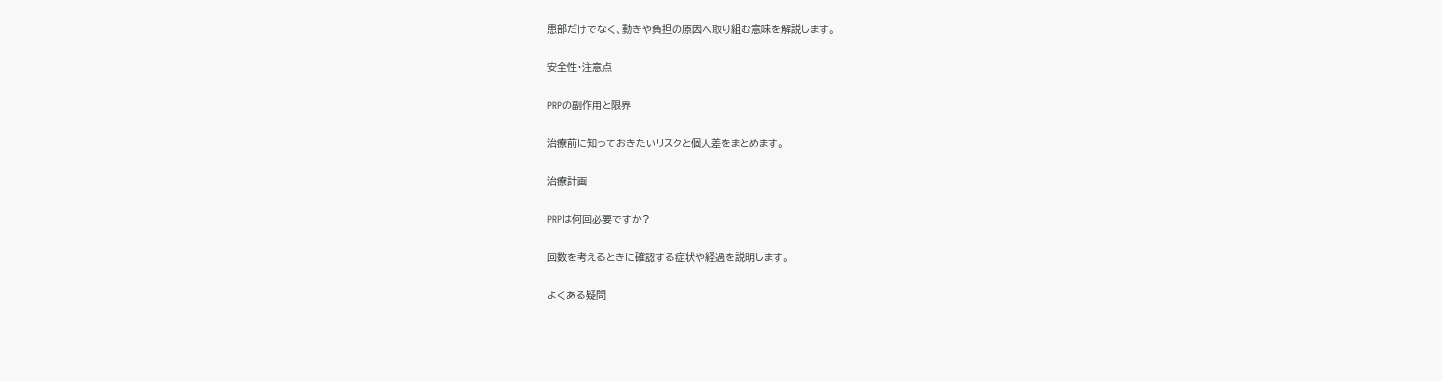患部だけでなく、動きや負担の原因へ取り組む意味を解説します。

安全性・注意点

PRPの副作用と限界

治療前に知っておきたいリスクと個人差をまとめます。

治療計画

PRPは何回必要ですか?

回数を考えるときに確認する症状や経過を説明します。

よくある疑問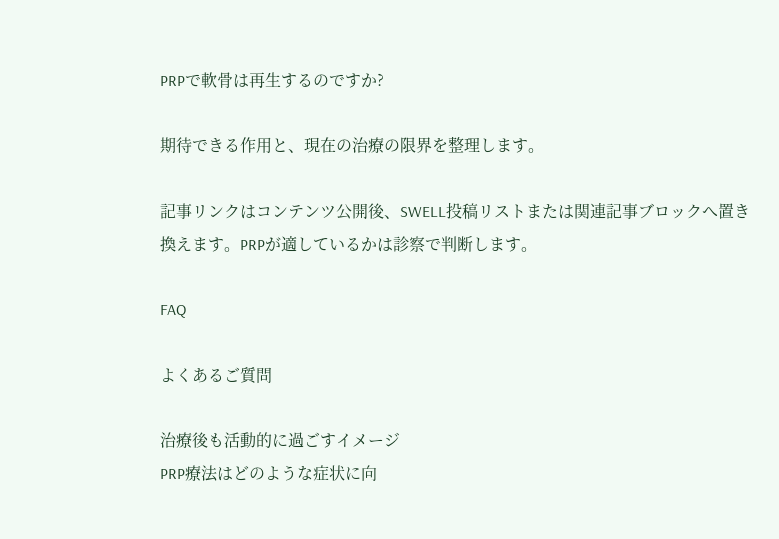PRPで軟骨は再生するのですか?

期待できる作用と、現在の治療の限界を整理します。

記事リンクはコンテンツ公開後、SWELL投稿リストまたは関連記事ブロックへ置き換えます。PRPが適しているかは診察で判断します。

FAQ

よくあるご質問

治療後も活動的に過ごすイメージ
PRP療法はどのような症状に向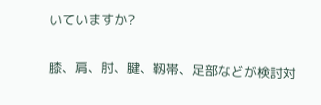いていますか?

膝、肩、肘、腱、靱帯、足部などが検討対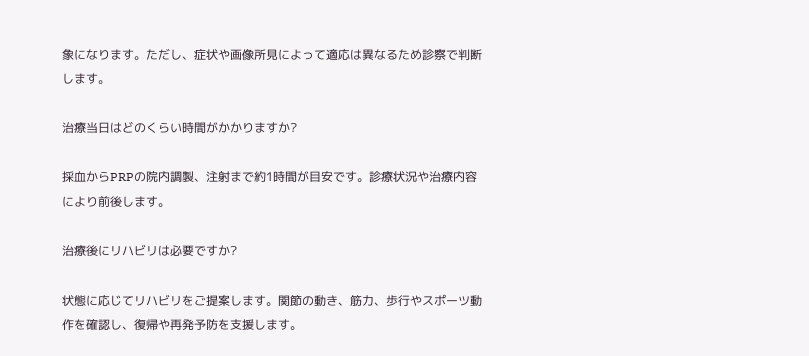象になります。ただし、症状や画像所見によって適応は異なるため診察で判断します。

治療当日はどのくらい時間がかかりますか?

採血からPRPの院内調製、注射まで約1時間が目安です。診療状況や治療内容により前後します。

治療後にリハビリは必要ですか?

状態に応じてリハビリをご提案します。関節の動き、筋力、歩行やスポーツ動作を確認し、復帰や再発予防を支援します。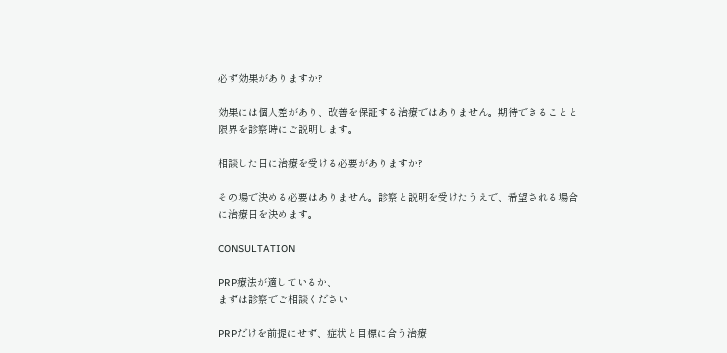必ず効果がありますか?

効果には個人差があり、改善を保証する治療ではありません。期待できることと限界を診察時にご説明します。

相談した日に治療を受ける必要がありますか?

その場で決める必要はありません。診察と説明を受けたうえで、希望される場合に治療日を決めます。

CONSULTATION

PRP療法が適しているか、
まずは診察でご相談ください

PRPだけを前提にせず、症状と目標に合う治療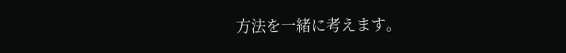方法を一緒に考えます。